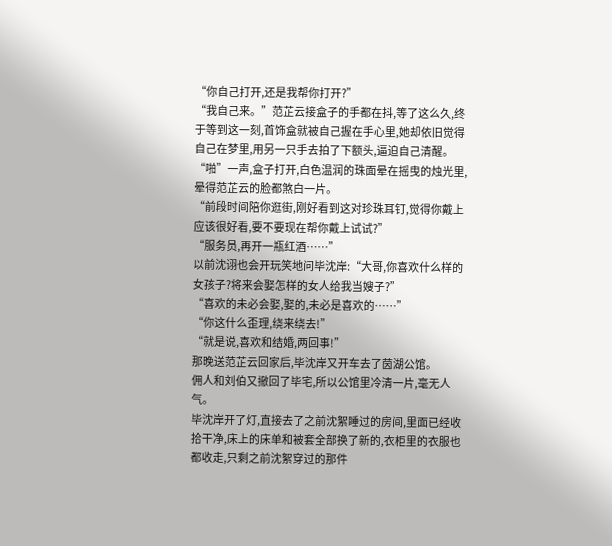“你自己打开,还是我帮你打开?”
“我自己来。”范芷云接盒子的手都在抖,等了这么久,终于等到这一刻,首饰盒就被自己握在手心里,她却依旧觉得自己在梦里,用另一只手去拍了下额头,逼迫自己清醒。
“啪”一声,盒子打开,白色温润的珠面晕在摇曳的烛光里,晕得范芷云的脸都煞白一片。
“前段时间陪你逛街,刚好看到这对珍珠耳钉,觉得你戴上应该很好看,要不要现在帮你戴上试试?”
“服务员,再开一瓶红酒……”
以前沈诩也会开玩笑地问毕沈岸:“大哥,你喜欢什么样的女孩子?将来会娶怎样的女人给我当嫂子?”
“喜欢的未必会娶,娶的,未必是喜欢的……”
“你这什么歪理,绕来绕去!”
“就是说,喜欢和结婚,两回事!”
那晚送范芷云回家后,毕沈岸又开车去了茵湖公馆。
佣人和刘伯又撤回了毕宅,所以公馆里冷清一片,毫无人气。
毕沈岸开了灯,直接去了之前沈絮睡过的房间,里面已经收拾干净,床上的床单和被套全部换了新的,衣柜里的衣服也都收走,只剩之前沈絮穿过的那件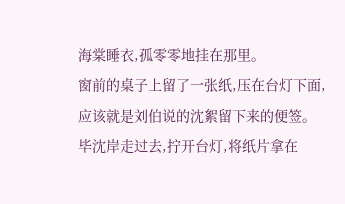海棠睡衣,孤零零地挂在那里。
窗前的桌子上留了一张纸,压在台灯下面,应该就是刘伯说的沈絮留下来的便签。
毕沈岸走过去,拧开台灯,将纸片拿在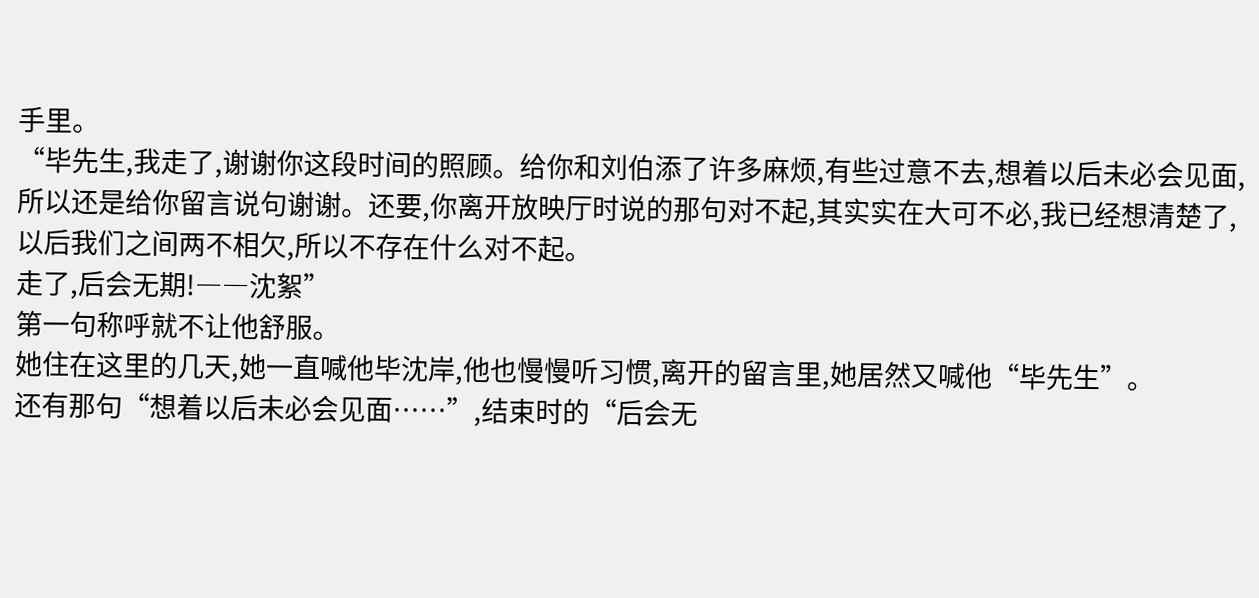手里。
“毕先生,我走了,谢谢你这段时间的照顾。给你和刘伯添了许多麻烦,有些过意不去,想着以后未必会见面,所以还是给你留言说句谢谢。还要,你离开放映厅时说的那句对不起,其实实在大可不必,我已经想清楚了,以后我们之间两不相欠,所以不存在什么对不起。
走了,后会无期!――沈絮”
第一句称呼就不让他舒服。
她住在这里的几天,她一直喊他毕沈岸,他也慢慢听习惯,离开的留言里,她居然又喊他“毕先生”。
还有那句“想着以后未必会见面……”,结束时的“后会无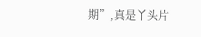期”,真是丫头片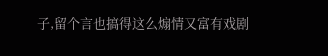子,留个言也搞得这么煽情又富有戏剧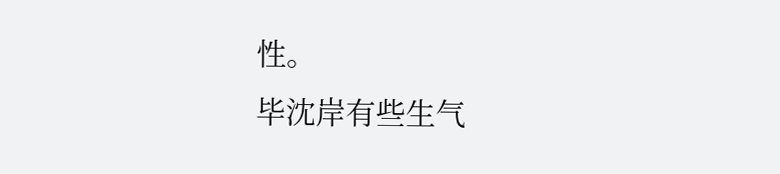性。
毕沈岸有些生气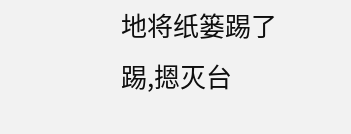地将纸篓踢了踢,摁灭台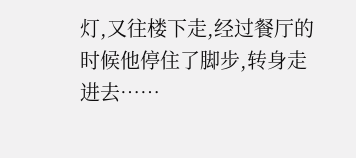灯,又往楼下走,经过餐厅的时候他停住了脚步,转身走进去……